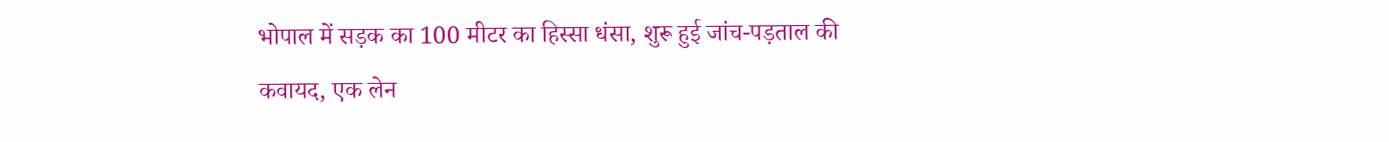भोपाल में सड़क का 100 मीटर का हिस्सा धंसा, शुरू हुई जांच-पड़ताल की कवायद, एक लेन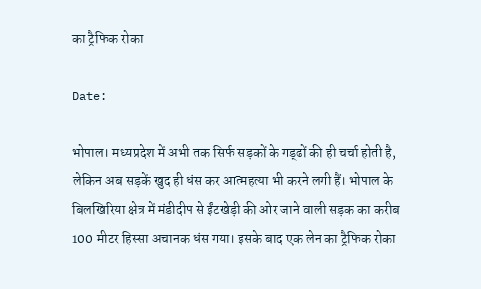का ट्रैफिक रोका

Date:

भोपाल। मध्यप्रदेश में अभी तक सिर्फ सड़कों के गड्‌ढों की ही चर्चा होती है, लेकिन अब सड़कें खुद ही धंस कर आत्महत्या भी करने लगी हैं। भोपाल के बिलखिरिया क्षेत्र में मंडीदीप से ईंटखेड़ी की ओर जाने वाली सड़क का करीब 100 मीटर हिस्सा अचानक धंस गया। इसके बाद एक लेन का ट्रैफिक रोका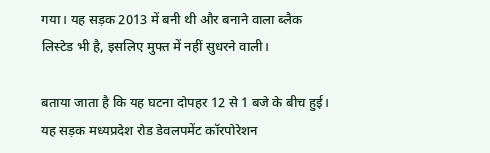गया। यह सड़क 2013 में बनी थी और बनाने वाला ब्लैक लिस्टेड भी है, इसलिए मुफ्त में नहीं सुधरने वाली।

बताया जाता है कि यह घटना दोपहर 12 से 1 बजे के बीच हुई। यह सड़क मध्यप्रदेश रोड डेवलपमेंट कॉरपोरेशन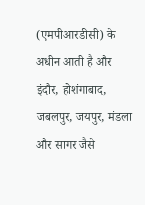(एमपीआरडीसी) के अधीन आती है और इंदौर, होशंगाबाद, जबलपुर, जयपुर, मंडला और सागर जैसे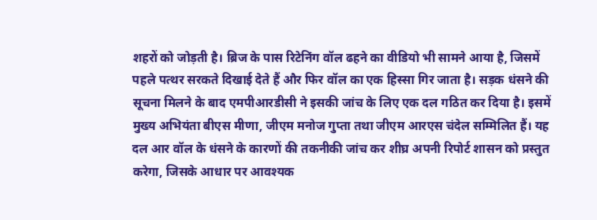शहरों को जोड़ती है। ब्रिज के पास रिटेनिंग वॉल ढहने का वीडियो भी सामने आया है, जिसमें पहले पत्थर सरकते दिखाई देते हैं और फिर वॉल का एक हिस्सा गिर जाता है। सड़क धंसने की सूचना मिलने के बाद एमपीआरडीसी ने इसकी जांच के लिए एक दल गठित कर दिया है। इसमें मुख्य अभियंता बीएस मीणा, जीएम मनोज गुप्ता तथा जीएम आरएस चंदेल सम्मिलित हैं। यह दल आर वॉल के धंसने के कारणों की तकनीकी जांच कर शीघ्र अपनी रिपोर्ट शासन को प्रस्तुत करेगा, जिसके आधार पर आवश्यक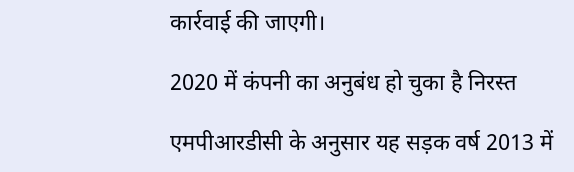कार्रवाई की जाएगी।

2020 में कंपनी का अनुबंध हो चुका है निरस्त

एमपीआरडीसी के अनुसार यह सड़क वर्ष 2013 में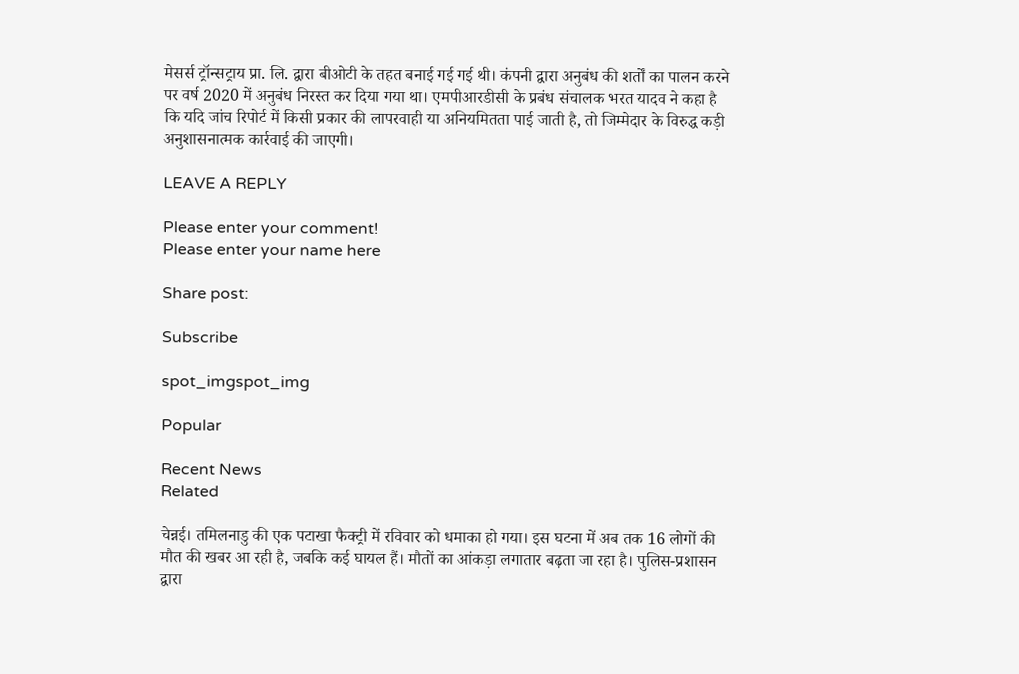मेसर्स ट्रॉन्सट्राय प्रा. लि. द्वारा बीओटी के तहत बनाई गई गई थी। कंपनी द्वारा अनुबंध की शर्तों का पालन करने पर वर्ष 2020 में अनुबंध निरस्त कर दिया गया था। एमपीआरडीसी के प्रबंध संचालक भरत यादव ने कहा है कि यदि जांच रिपोर्ट में किसी प्रकार की लापरवाही या अनियमितता पाई जाती है, तो जिम्मेदार के विरुद्ध कड़ी अनुशासनात्मक कार्रवाई की जाएगी।

LEAVE A REPLY

Please enter your comment!
Please enter your name here

Share post:

Subscribe

spot_imgspot_img

Popular

Recent News
Related

चेन्नई। तमिलनाडु की एक पटाखा फैक्ट्री में रविवार को धमाका हो गया। इस घटना में अब तक 16 लोगों की मौत की खबर आ रही है, जबकि कई घायल हैं। मौतों का आंकड़ा लगातार बढ़ता जा रहा है। पुलिस-प्रशासन द्वारा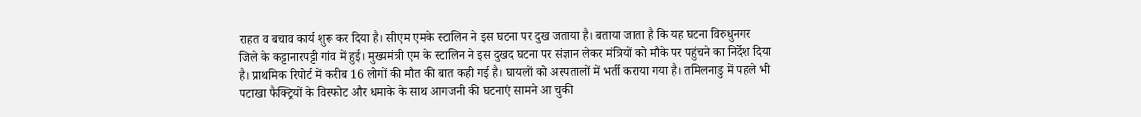राहत व बचाव कार्य शुरू कर दिया है। सीएम एमके स्टालिन ने इस घटना पर दुख जताया है। बताया जाता है कि यह घटना विरुधुनगर जिले के कट्टानारपट्टी गांव में हुई। मुख्यमंत्री एम के स्टालिन ने इस दुखद घटना पर संज्ञान लेकर मंत्रियों को मौके पर पहुंचने का निर्देश दिया है। प्राथमिक रिपोर्ट में करीब 16 लोगों की मौत की बात कही गई है। घायलों को अस्पतालों में भर्ती कराया गया है। तमिलनाडु में पहले भी पटाखा फैक्ट्रियों के विस्फोट और धमाके के साथ आगजनी की घटनाएं सामने आ चुकी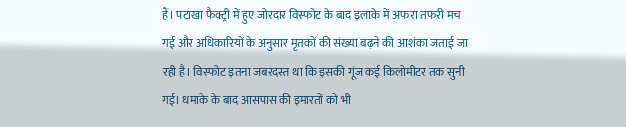हैं। पटाखा फैक्ट्री में हुए जोरदार विस्फोट के बाद इलाके में अफरा तफरी मच गई और अधिकारियों के अनुसार मृतकों की संख्या बढ़ने की आशंका जताई जा रही है। विस्फोट इतना जबरदस्त था कि इसकी गूंज कई किलोमीटर तक सुनी गई। धमाके के बाद आसपास की इमारतों को भी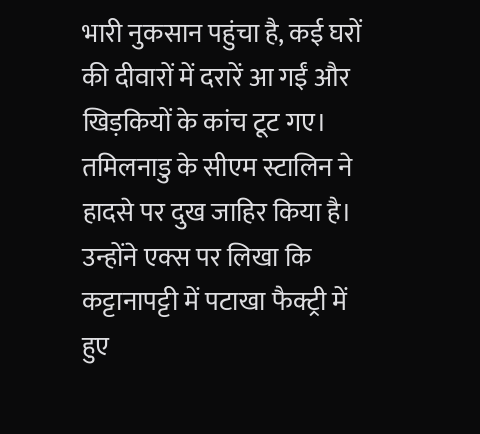भारी नुकसान पहुंचा है, कई घरों की दीवारों में दरारें आ गईं और खिड़कियों के कांच टूट गए। तमिलनाडु के सीएम स्टालिन ने हादसे पर दुख जाहिर किया है। उन्होंने एक्स पर लिखा कि कट्टानापट्टी में पटाखा फैक्ट्री में हुए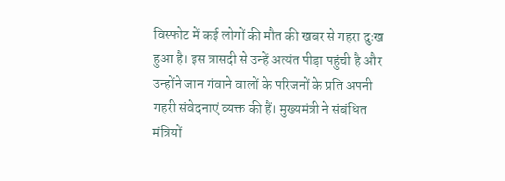विस्फोट में कई लोगों की मौत की खबर से गहरा दुःख हुआ है। इस त्रासदी से उन्हें अत्यंत पीड़ा पहुंची है और उन्होंने जान गंवाने वालों के परिजनों के प्रति अपनी गहरी संवेदनाएं व्यक्त की हैं। मुख्यमंत्री ने संबंधित मंत्रियों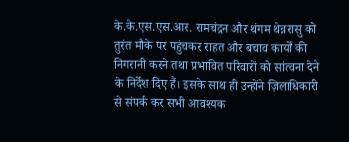के.के.एस.एस.आर. रामचंद्रन और थंगम थेन्नरासु को तुरंत मौके पर पहुंचकर राहत और बचाव कार्यों की निगरानी करने तथा प्रभावित परिवारों को सांत्वना देने के निर्देश दिए हैं। इसके साथ ही उन्होंने ज़िलाधिकारी से संपर्क कर सभी आवश्यक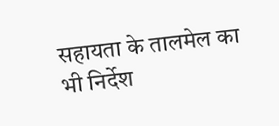सहायता के तालमेल का भी निर्देश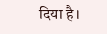दिया है।